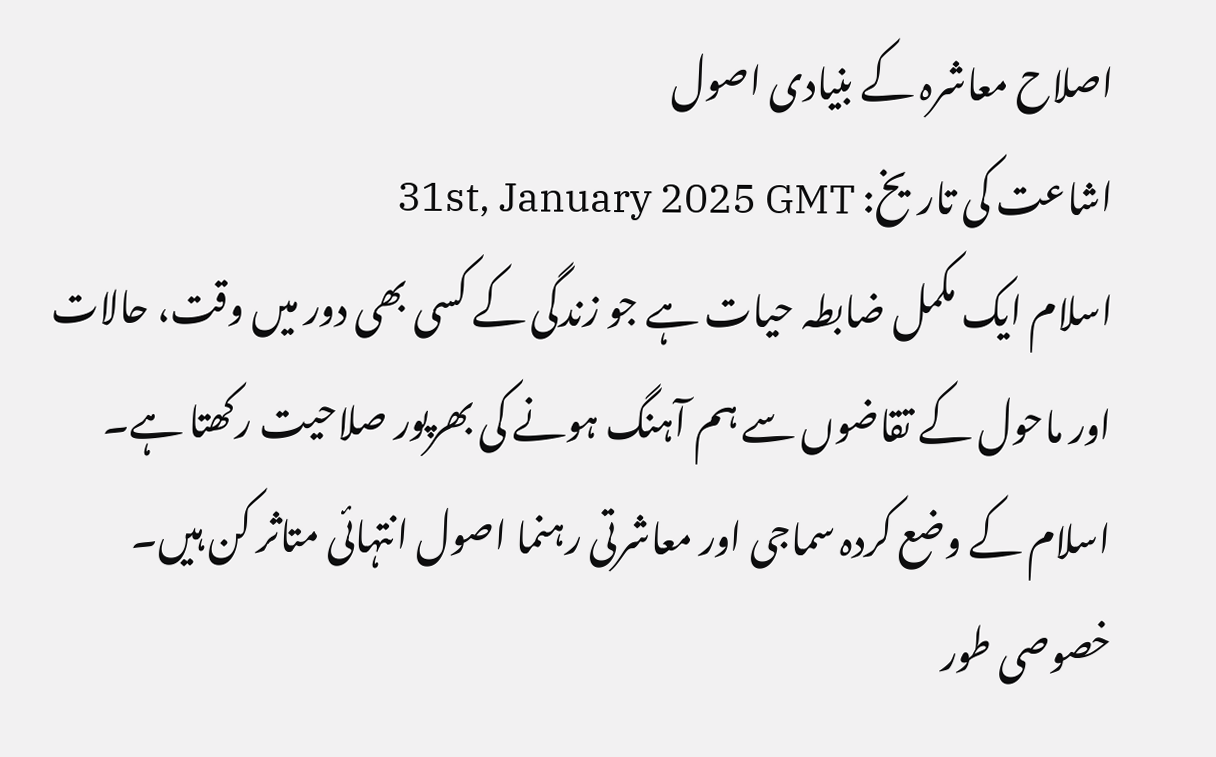اصلاح معاشرہ کے بنیادی اصول
اشاعت کی تاریخ: 31st, January 2025 GMT
اسلام ایک مکمل ضابطہ حیات ہے جو زندگی کے کسی بھی دور میں وقت، حالات اور ماحول کے تقاضوں سے ہم آہنگ ہونے کی بھرپور صلاحیت رکھتا ہے۔ اسلام کے وضع کردہ سماجی اور معاشرتی رہنما اصول انتہائی متاثر کن ہیں۔ خصوصی طور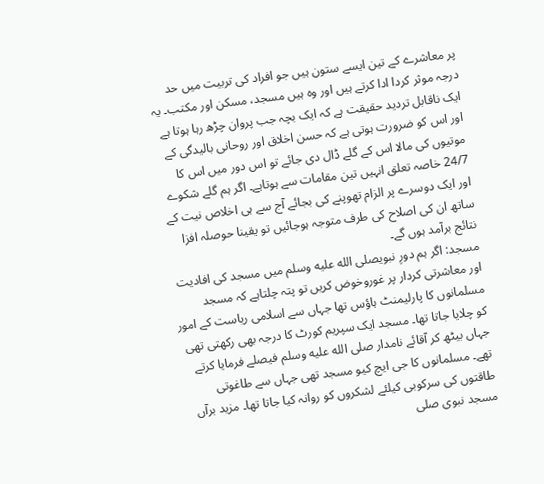پر معاشرے کے تین ایسے ستون ہیں جو افراد کی تربیت میں حد درجہ موثر کردا ادا کرتے ہیں اور وہ ہیں مسجد، مسکن اور مکتب۔ یہ ایک ناقابل تردید حقیقت ہے کہ ایک بچہ جب پروان چڑھ رہا ہوتا ہے اور اس کو ضرورت ہوتی ہے کہ حسن اخلاق اور روحانی بالیدگی کے موتیوں کی مالا اس کے گلے ڈال دی جائے تو اس دور میں اس کا 24/7 خاصہ تعلق انہیں تین مقامات سے ہوتاہے۔ اگر ہم گلے شکوے اور ایک دوسرے پر الزام تھوپنے کی بجائے آج سے ہی اخلاص نیت کے ساتھ ان کی اصلاح کی طرف متوجہ ہوجائیں تو یقینا حوصلہ افزا نتائج برآمد ہوں گے۔
مسجد: اگر ہم دورِ نبویصلى الله عليه وسلم میں مسجد کی افادیت اور معاشرتی کردار پر غوروخوض کریں تو پتہ چلتاہے کہ مسجد مسلمانوں کا پارلیمنٹ ہاؤس تھا جہاں سے اسلامی ریاست کے امور کو چلایا جاتا تھا۔ مسجد ایک سپریم کورٹ کا درجہ بھی رکھتی تھی جہاں بیٹھ کر آقائے نامدار صلى الله عليه وسلم فیصلے فرمایا کرتے تھے۔ مسلمانوں کا جی ایچ کیو مسجد تھی جہاں سے طاغوتی طاقتوں کی سرکوبی کیلئے لشکروں کو روانہ کیا جاتا تھا۔ مزید برآں مسجد نبوی صلى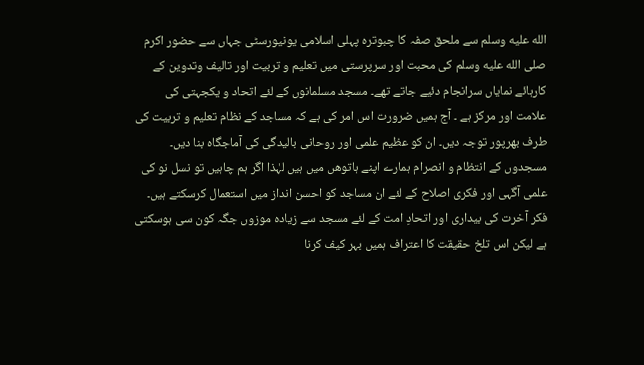الله عليه وسلم سے ملحق صفہ کا چبوترہ پہلی اسلامی یونیورسٹی جہاں سے حضور اکرم صلى الله عليه وسلم کی محبت اور سرپرستی میں تعلیم و تربیت اور تالیف وتدوین کے کارہائے نمایاں سرانجام دئیے جاتے تھے۔ مسجد مسلمانوں کے لئے اتحاد و یکجہتی کی علامت اور مرکز ہے ۔ آج ہمیں ضرورت اس امر کی ہے کہ مساجد کے نظام تعلیم و تربیت کی طرف بھرپور توجہ دیں۔ ان کو عظیم علمی اور روحانی بالیدگی کی آماجگاہ بنا دیں۔
مسجدوں کے انتظام و انصرام ہمارے اپنے ہاتوھں میں ہیں لہٰذا اگر ہم چاہیں تو نسل نو کی علمی آگہی اور فکری اصلاح کے لئے ان مساجد کو احسن انداز میں استعمال کرسکتے ہیں۔ فکر آخرت کی بیداری اور اتحادِ امت کے لئے مسجد سے زیادہ موزوں جگہ کون سی ہوسکتی ہے لیکن اس تلخ حقیقت کا اعتراف ہمیں بہر کیف کرنا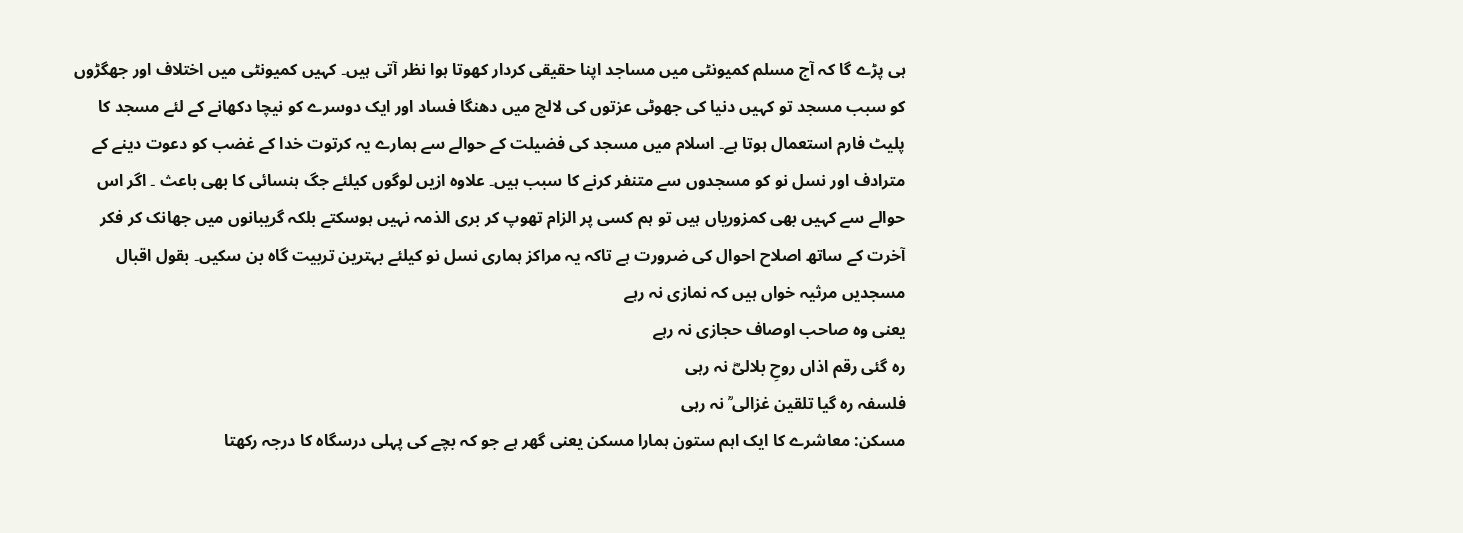ہی پڑے گا کہ آج مسلم کمیونٹی میں مساجد اپنا حقیقی کردار کھوتا ہوا نظر آتی ہیں۔ کہیں کمیونٹی میں اختلاف اور جھگڑوں کو سبب مسجد تو کہیں دنیا کی جھوٹی عزتوں کی لالچ میں دھنگا فساد اور ایک دوسرے کو نیچا دکھانے کے لئے مسجد کا پلیٹ فارم استعمال ہوتا ہے۔ اسلام میں مسجد کی فضیلت کے حوالے سے ہمارے یہ کرتوت خدا کے غضب کو دعوت دینے کے مترادف اور نسل نو کو مسجدوں سے متنفر کرنے کا سبب ہیں۔ علاوہ ازیں لوگوں کیلئے جگ ہنسائی کا بھی باعث ۔ اگر اس حوالے سے کہیں بھی کمزوریاں ہیں تو ہم کسی پر الزام تھوپ کر بری الذمہ نہیں ہوسکتے بلکہ گریبانوں میں جھانک کر فکر آخرت کے ساتھ اصلاح احوال کی ضرورت ہے تاکہ یہ مراکز ہماری نسل نو کیلئے بہترین تربیت گاہ بن سکیں۔ بقول اقبال
مسجدیں مرثیہ خواں ہیں کہ نمازی نہ رہے
یعنی وہ صاحب اوصاف حجازی نہ رہے
رہ گئی رقم اذاں روحِ بلالیؓ نہ رہی
فلسفہ رہ گیا تلقین غزالی ؒ نہ رہی
مسکن: معاشرے کا ایک اہم ستون ہمارا مسکن یعنی گھر ہے جو کہ بچے کی پہلی درسگاہ کا درجہ رکھتا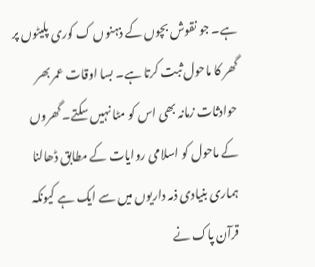ہے۔ جو نقوش بچوں کے ذہنوں ک کوری پلیٹوں پر گھر کا ماحول ثبت کرتا ہے۔ بسا اوقات عمر بھر حوادثات زمانہ بھی اس کو مٹا نہیں سکتے۔ گھروں کے ماحول کو اسلامی روایات کے مطابق ڈھالنا ہماری بنیادی ذمہ داریوں میں سے ایک ہے کیونکہ قرآن پاک نے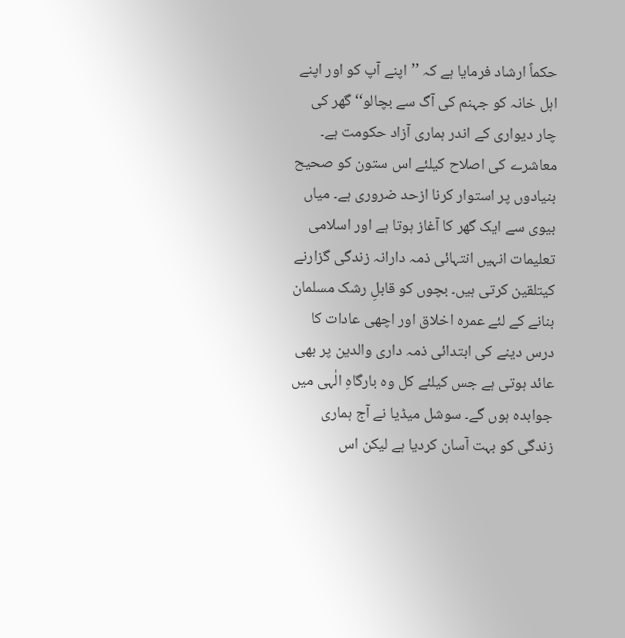حکماً ارشاد فرمایا ہے کہ ’’اپنے آپ کو اور اپنے اہل خانہ کو جہنم کی آگ سے بچالو‘‘ گھر کی چار دیواری کے اندر ہماری آزاد حکومت ہے۔ معاشرے کی اصلاح کیلئے اس ستون کو صحیح بنیادوں پر استوار کرنا ازحد ضروری ہے۔ میاں بیوی سے ایک گھر کا آغاز ہوتا ہے اور اسلامی تعلیمات انہیں انتہائی ذمہ دارانہ زندگی گزارنے کیتلقین کرتی ہیں۔ بچوں کو قابلِ رشک مسلمان بنانے کے لئے عمرہ اخلاق اور اچھی عادات کا درس دینے کی ابتدائی ذمہ داری والدین پر بھی عائد ہوتی ہے جس کیلئے کل وہ بارگاہِ الٰہی میں جوابدہ ہوں گے۔ سوشل میڈیا نے آج ہماری زندگی کو بہت آسان کردیا ہے لیکن اس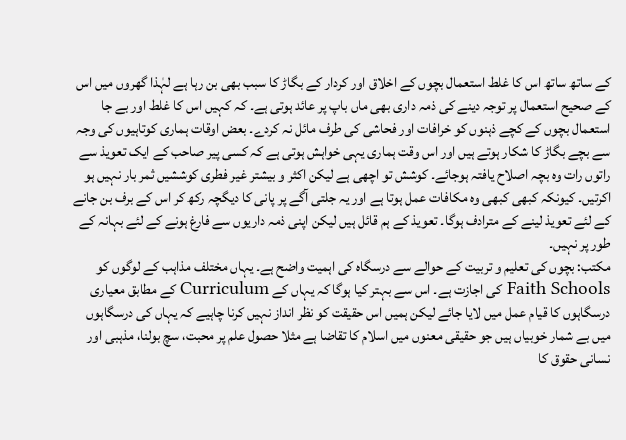کے ساتھ ساتھ اس کا غلط استعمال بچوں کے اخلاق اور کردار کے بگاڑ کا سبب بھی بن رہا ہے لہٰذا گھروں میں اس کے صحیح استعمال پر توجہ دینے کی ذمہ داری بھی ماں باپ پر عائد ہوتی ہے۔ کہ کہیں اس کا غلط اور بے جا استعمال بچوں کے کچے ذہنوں کو خرافات اور فحاشی کی طرف مائل نہ کردے۔ بعض اوقات ہماری کوتاہیوں کی وجہ سے بچے بگاڑ کا شکار ہوتے ہیں اور اس وقت ہماری یہی خواہش ہوتی ہے کہ کسی پیر صاحب کے ایک تعویذ سے راتوں رات وہ بچہ اصلاح یافتہ ہوجائے۔ کوشش تو اچھی ہے لیکن اکثر و بیشتر غیر فطری کوششیں ثمر بار نہیں ہو اکرتیں۔ کیونکہ کبھی کبھی وہ مکافات عمل ہوتا ہے اور یہ جلتی آگے پر پانی کا دیگچہ رکھ کر اس کے برف بن جانے کے لئے تعویذ لینے کے مترادف ہوگا۔ تعویذ کے ہم قائل ہیں لیکن اپنی ذمہ داریوں سے فارغ ہونے کے لئے بہانہ کے طور پر نہیں۔
مکتب: بچوں کی تعلیم و تربیت کے حوالے سے درسگاہ کی اہمیت واضح ہے۔ یہاں مختلف مذاہب کے لوگوں کو Faith Schools کی اجازت ہے۔ اس سے بہتر کیا ہوگا کہ یہاں کے Curriculum کے مطابق معیاری درسگاہوں کا قیام عمل میں لایا جائے لیکن ہمیں اس حقیقت کو نظر انداز نہیں کرنا چاہیے کہ یہاں کی درسگاہوں میں بے شمار خوبیاں ہیں جو حقیقی معنوں میں اسلام کا تقاضا ہے مثلا حصول علم پر محبت، سچ بولنا، مذہبی اور نسانی حقوق کا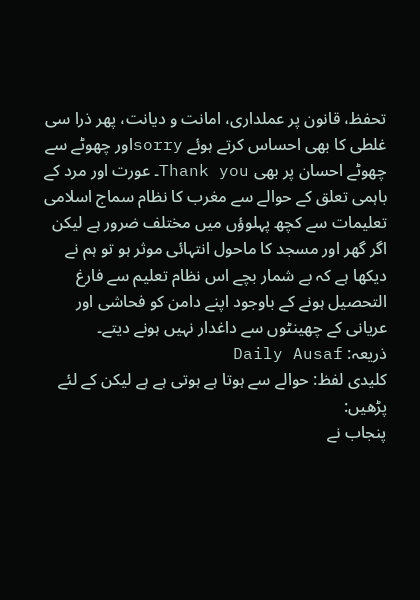تحفظ، قانون پر عملداری، امانت و دیانت، پھر ذرا سی غلطی کا بھی احساس کرتے ہوئے sorryاور چھوٹے سے چھوٹے احسان پر بھی Thank you۔ عورت اور مرد کے باہمی تعلق کے حوالے سے مغرب کا نظام سماج اسلامی تعلیمات سے کچھ پہلوؤں میں مختلف ضرور ہے لیکن اگر گھر اور مسجد کا ماحول انتہائی موثر ہو تو ہم نے دیکھا ہے کہ بے شمار بچے اس نظام تعلیم سے فارغ التحصیل ہونے کے باوجود اپنے دامن کو فحاشی اور عریانی کے چھینٹوں سے داغدار نہیں ہونے دیتے۔
ذریعہ: Daily Ausaf
کلیدی لفظ: حوالے سے ہوتا ہے ہوتی ہے ہے لیکن کے لئے
پڑھیں:
پنجاب نے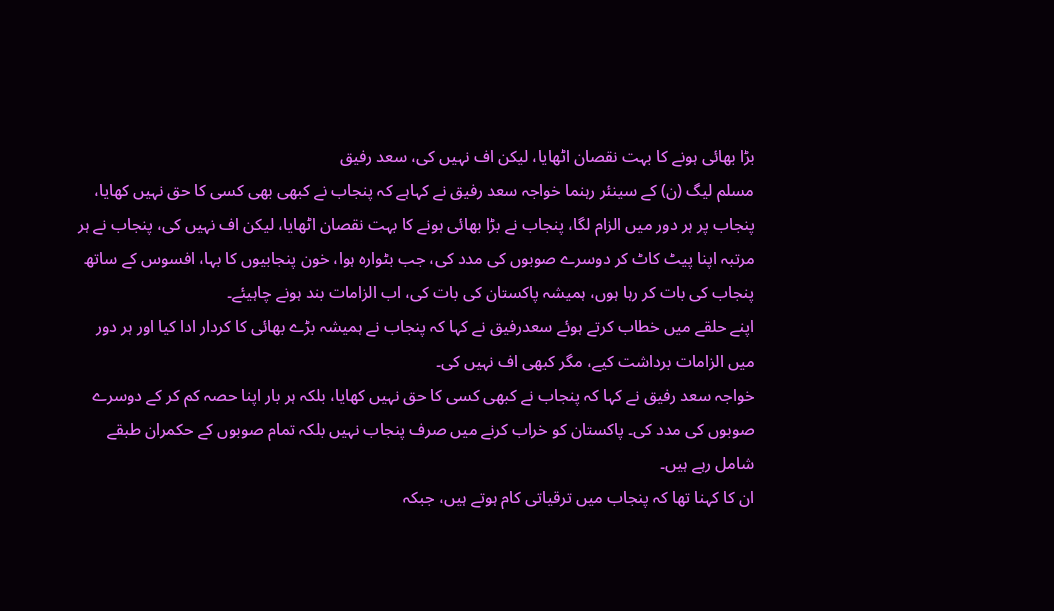بڑا بھائی ہونے کا بہت نقصان اٹھایا، لیکن اف نہیں کی، سعد رفیق
مسلم لیگ (ن) کے سینئر رہنما خواجہ سعد رفیق نے کہاہے کہ پنجاب نے کبھی بھی کسی کا حق نہیں کھایا، پنجاب پر ہر دور میں الزام لگا، پنجاب نے بڑا بھائی ہونے کا بہت نقصان اٹھایا، لیکن اف نہیں کی، پنجاب نے ہر مرتبہ اپنا پیٹ کاٹ کر دوسرے صوبوں کی مدد کی، جب بٹوارہ ہوا، خون پنجابیوں کا بہا، افسوس کے ساتھ پنجاب کی بات کر رہا ہوں، ہمیشہ پاکستان کی بات کی، اب الزامات بند ہونے چاہیئے۔
اپنے حلقے میں خطاب کرتے ہوئے سعدرفیق نے کہا کہ پنجاب نے ہمیشہ بڑے بھائی کا کردار ادا کیا اور ہر دور میں الزامات برداشت کیے، مگر کبھی اف نہیں کی۔
خواجہ سعد رفیق نے کہا کہ پنجاب نے کبھی کسی کا حق نہیں کھایا، بلکہ ہر بار اپنا حصہ کم کر کے دوسرے صوبوں کی مدد کی۔ پاکستان کو خراب کرنے میں صرف پنجاب نہیں بلکہ تمام صوبوں کے حکمران طبقے شامل رہے ہیں۔
ان کا کہنا تھا کہ پنجاب میں ترقیاتی کام ہوتے ہیں، جبکہ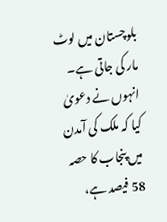بلوچستان میں لوٹ مار کی جاتی ہے۔ انہوں نے دعویٰ کیا کہ ملک کی آمدن میں پنجاب کا حصہ 58 فیصد ہے،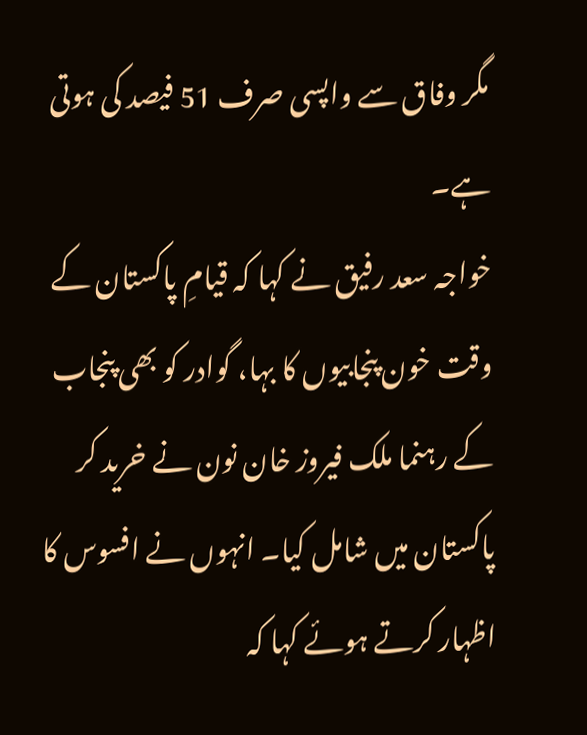مگر وفاق سے واپسی صرف 51 فیصد کی ہوتی ہے۔
خواجہ سعد رفیق نے کہا کہ قیامِ پاکستان کے وقت خون پنجابیوں کا بہا، گوادر کو بھی پنجاب کے رہنما ملک فیروز خان نون نے خرید کر پاکستان میں شامل کیا۔ انہوں نے افسوس کا اظہار کرتے ہوئے کہا کہ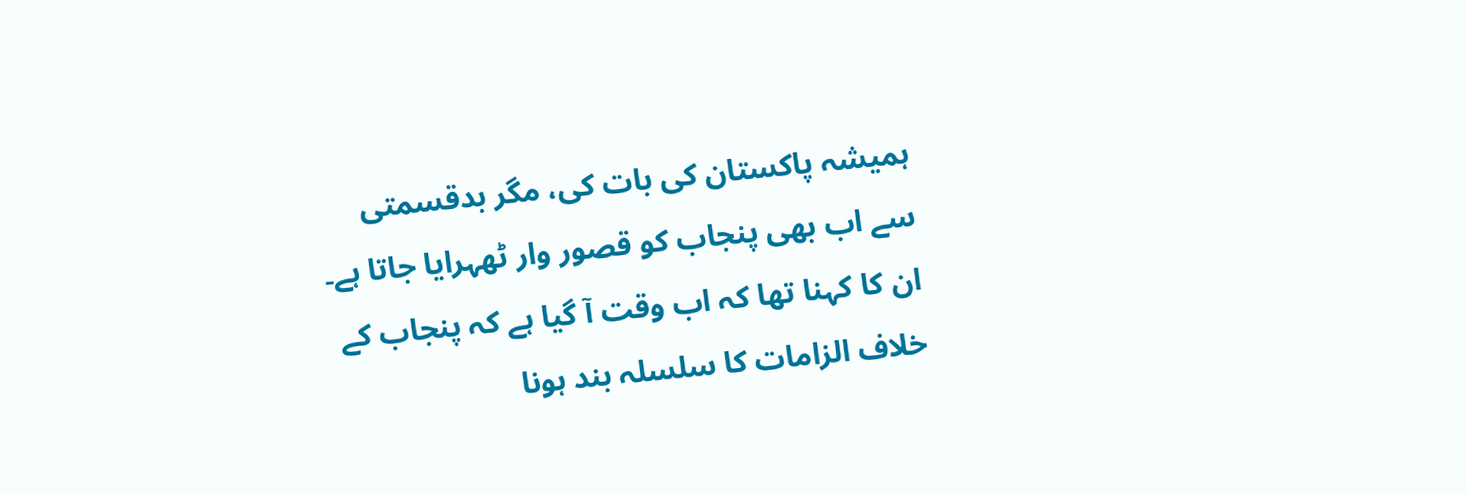ہمیشہ پاکستان کی بات کی، مگر بدقسمتی سے اب بھی پنجاب کو قصور وار ٹھہرایا جاتا ہے۔
ان کا کہنا تھا کہ اب وقت آ گیا ہے کہ پنجاب کے خلاف الزامات کا سلسلہ بند ہونا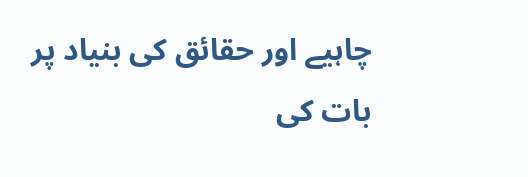چاہیے اور حقائق کی بنیاد پر بات کی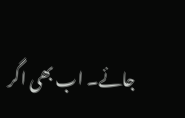جائے۔ اب بھی اگر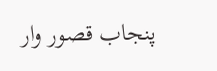پنجاب قصور وار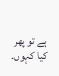ہے تو پھر کیا کہوں۔